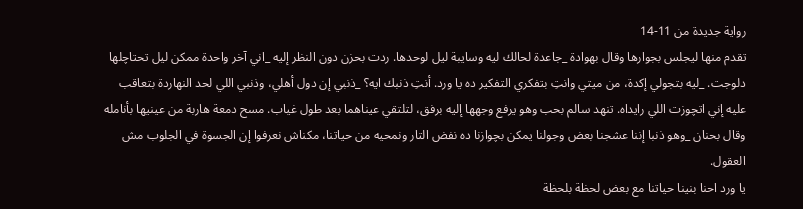رواية جديدة من 11-14
تقدم منها ليجلس بجوارها وقال بهوادة _جاعدة لحالك ليه وسايبة ليل لوحدها. ردت بحزن دون النظر إليه _اني آخر واحدة ممكن ليل تحتاچلها دلوجت. _ليه بتجولي إكدة، من ميتي وانتِ بتفكري التفكير ده يا ورد. أنتِ ذنبك ايه؟ _ذنبي إن دول أهلي، وذنبي اللي لحد النهاردة بتعاقب عليه إني اتچوزت اللي رايداه. تنهد سالم بحب وهو يرفع وجهها إليه برفق، لتلتقي عيناهما بعد طول غياب. مسح دمعة هاربة من عينيها بأنامله وقال بحنان _وهو ذنبا إننا عشجنا بعض وجولنا يمكن بچوازنا ده نفض التار ونمحيه من حياتنا، مكناش نعرفوا إن الجسوة في الجلوب مش العقول.
يا ورد احنا بنينا حياتنا مع بعض لحظة بلحظة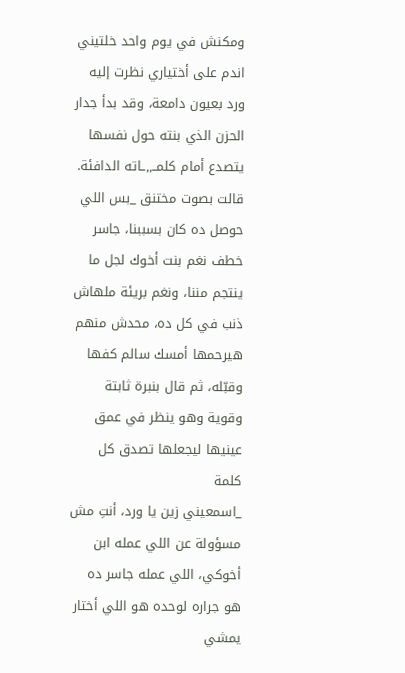ومكنش في يوم واحد خلتيني اندم على أختياري نظرت إليه ورد بعيون دامعة، وقد بدأ جدار الحزن الذي بنته حول نفسها يتصدع أمام كلمــ,,ـاته الدافئة. قالت بصوت مختنق _بس اللي حوصل ده كان بسببنا، جاسر خطف نغم بنت أخوك لجل ما ينتجم مننا، ونغم بريئة ملهاش ذنب في كل ده، محدش منهم هيرحمها أمسك سالم كفها وقبّله، ثم قال بنبرة ثابتة وقوية وهو ينظر في عمق عينيها ليجعلها تصدق كل كلمة
_اسمعيني زين يا ورد، أنتِ مش مسؤولة عن اللي عمله ابن أخوكي، اللي عمله جاسر ده هو جراره لوحده هو اللي أختار يمشي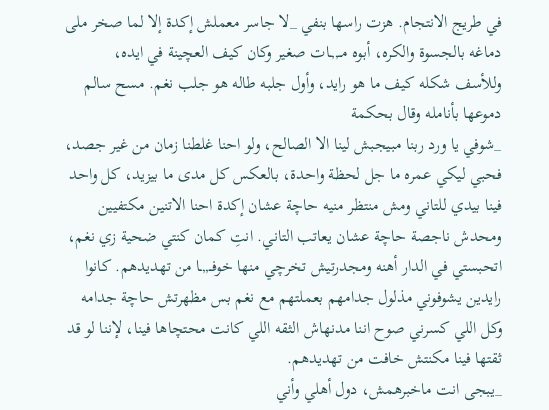في طريج الانتجام. هزت راسها بنفي _لا جاسر معملش إكدة إلا لما صخر ملى دماغه بالجسوة والكره، أبوه مــ,,ـات صغير وكان كيف العچينة في ايده، وللأسف شكله كيف ما هو رايد، وأول جلبه طاله هو جلب نغم. مسح سالم دموعها بأنامله وقال بحكمة
_شوفي يا ورد ربنا مبيجبش لينا الا الصالح، ولو احنا غلطنا زمان من غير جصد، فحبي ليكي عمره ما جل لحظة واحدة، بالعكس كل مدى ما بيزيد، كل واحد فينا بيدي للتاني ومش منتظر منيه حاچة عشان إكدة احنا الاتنين مكتفيين ومحدش ناجصة حاچة عشان يعاتب التاني. انتِ كمان كنتي ضحية زي نغم، اتحبستي في الدار أهنه ومجدرتيش تخرچي منها خوفــ,,ـا من تهديدهم. كانوا رايدين يشوفوني مذلول جدامهم بعملتهم مع نغم بس مظهرتش حاچة جدامه وكل اللي كسرني صوح اننا مدنهاش الثقه اللي كانت محتچاها فينا، لإننا لو قد ثقتها فينا مكنتش خافت من تهديدهم.
_يبجى انت ماخبرهمش، دول أهلي وأني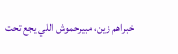خبراهم زين، مبيرحموش اللي يجع تحت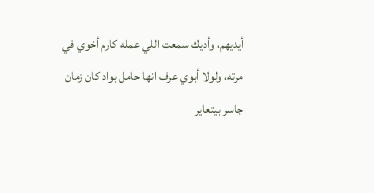أيديهم، وأديك سمعت اللي عمله كارم أخوي في مرته، ولولا أبوي عرف انها حامل بواد كان زمان جاسر بيتعاير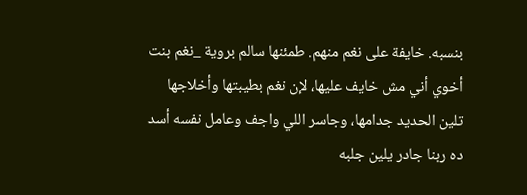بنسبه. خايفة على نغم منهم. طمئنها سالم بروية _نغم بنت أخوي أني مش خايف عليها، لإن نغم بطيبتها وأخلاجها تلين الحديد جدامها، وجاسر اللي واجف وعامل نفسه أسد ده ربنا جادر يلين جلبه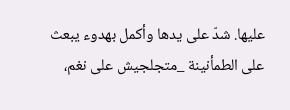عليها. شدّ على يدها وأكمل بهدوء يبعث على الطمأنينة _متجلجيش على نغم،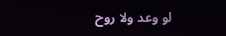لو وعد ولا روح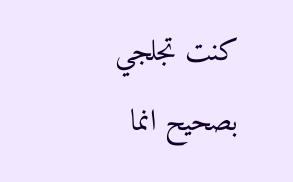كنت تجلجي بصحيح انما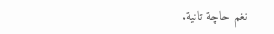نغم حاچة تانية.